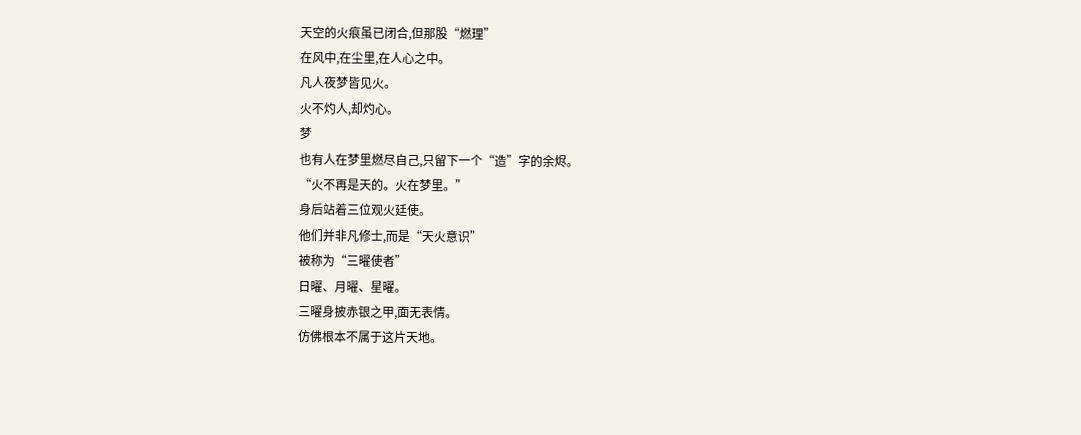天空的火痕虽已闭合,但那股“燃理”
在风中,在尘里,在人心之中。
凡人夜梦皆见火。
火不灼人,却灼心。
梦
也有人在梦里燃尽自己,只留下一个“造”字的余烬。
“火不再是天的。火在梦里。”
身后站着三位观火廷使。
他们并非凡修士,而是“天火意识”
被称为“三曜使者”
日曜、月曜、星曜。
三曜身披赤银之甲,面无表情。
仿佛根本不属于这片天地。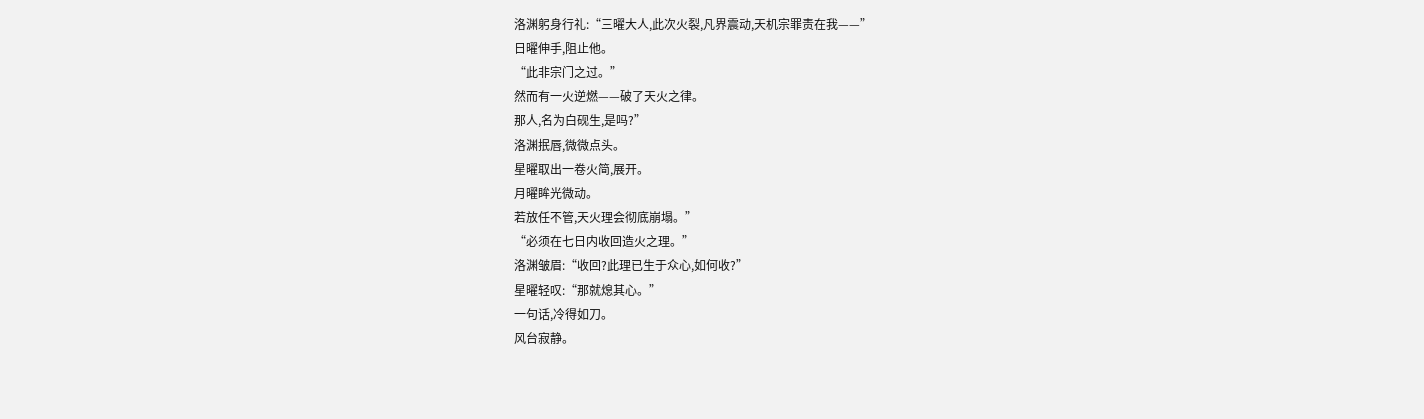洛渊躬身行礼:“三曜大人,此次火裂,凡界震动,天机宗罪责在我——”
日曜伸手,阻止他。
“此非宗门之过。”
然而有一火逆燃——破了天火之律。
那人,名为白砚生,是吗?”
洛渊抿唇,微微点头。
星曜取出一卷火简,展开。
月曜眸光微动。
若放任不管,天火理会彻底崩塌。”
“必须在七日内收回造火之理。”
洛渊皱眉:“收回?此理已生于众心,如何收?”
星曜轻叹:“那就熄其心。”
一句话,冷得如刀。
风台寂静。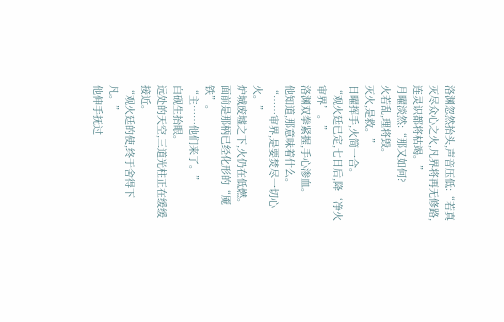洛渊忽然抬头,声音压低:“若真灭尽众心之火,凡界将再无修路,连灵识都将枯竭。”
月曜淡然:“那又如何?
火若乱,理将毁。
灭火,是救。”
日曜挥手,火简一合。
“观火廷已定,七日后,降‘净火审界’。”
洛渊双拳紧握,手心渗血。
他知道,那意味着什么。
“……审界,是要焚尽一切心火。”
炉城废墟之下,火仍在低燃。
面前是那柄已经化形的“魇铁”。
“主……他们来了。”
白砚生抬眼。
远处的天空,三道光柱正在缓缓接近。
“观火廷的使,终于舍得下凡。”
他伸手抚过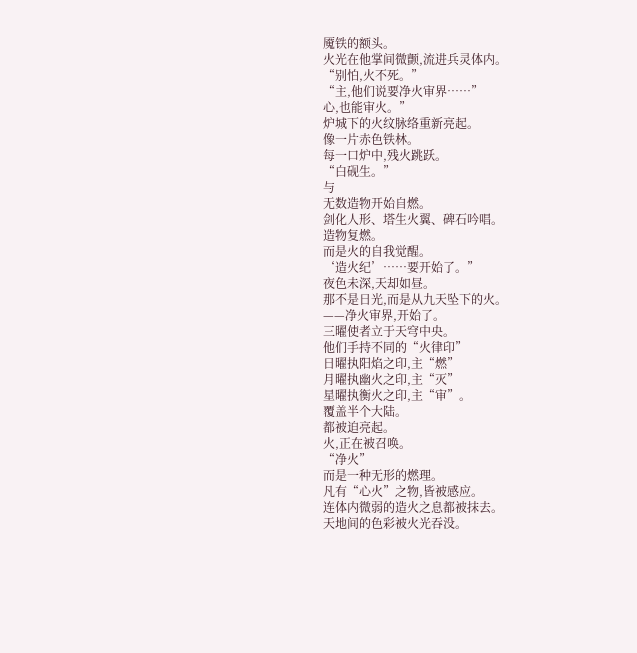魇铁的额头。
火光在他掌间微颤,流进兵灵体内。
“别怕,火不死。”
“主,他们说要净火审界……”
心,也能审火。”
炉城下的火纹脉络重新亮起。
像一片赤色铁林。
每一口炉中,残火跳跃。
“白砚生。”
与
无数造物开始自燃。
剑化人形、塔生火翼、碑石吟唱。
造物复燃。
而是火的自我觉醒。
‘造火纪’……要开始了。”
夜色未深,天却如昼。
那不是日光,而是从九天坠下的火。
——净火审界,开始了。
三曜使者立于天穹中央。
他们手持不同的“火律印”
日曜执阳焰之印,主“燃”
月曜执幽火之印,主“灭”
星曜执衡火之印,主“审”。
覆盖半个大陆。
都被迫亮起。
火,正在被召唤。
“净火”
而是一种无形的燃理。
凡有“心火”之物,皆被感应。
连体内微弱的造火之息都被抹去。
天地间的色彩被火光吞没。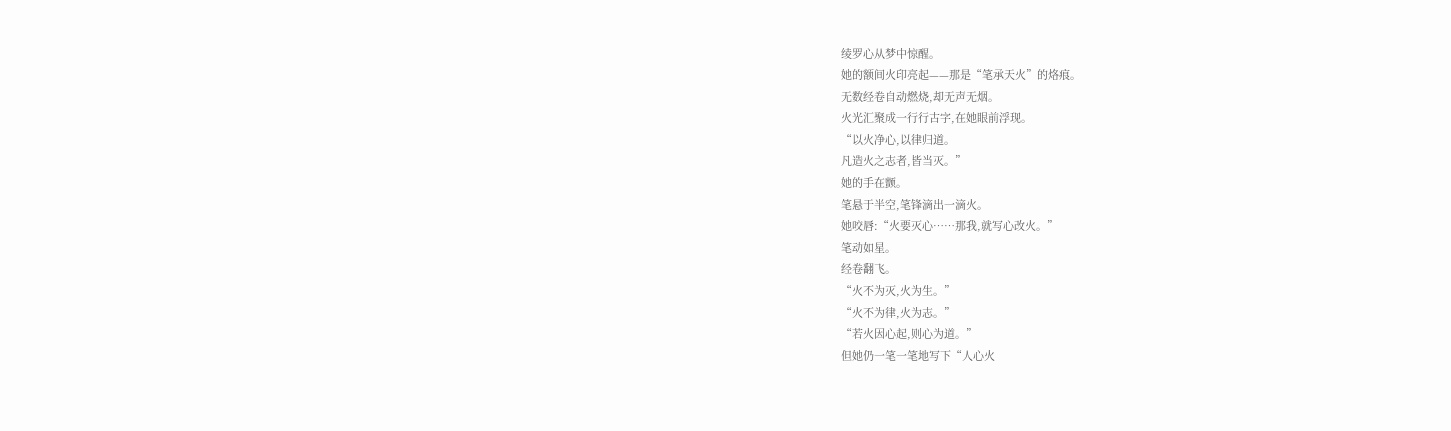绫罗心从梦中惊醒。
她的额间火印亮起——那是“笔承天火”的烙痕。
无数经卷自动燃烧,却无声无烟。
火光汇聚成一行行古字,在她眼前浮现。
“以火净心,以律归道。
凡造火之志者,皆当灭。”
她的手在颤。
笔悬于半空,笔锋滴出一滴火。
她咬唇:“火要灭心……那我,就写心改火。”
笔动如星。
经卷翻飞。
“火不为灭,火为生。”
“火不为律,火为志。”
“若火因心起,则心为道。”
但她仍一笔一笔地写下“人心火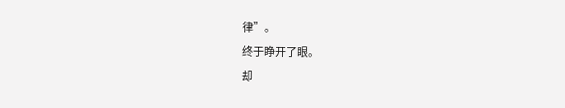律”。
终于睁开了眼。
却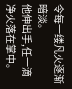令每一缕凡火逐渐暗淡。
他伸出手,任一滴净火落在掌中。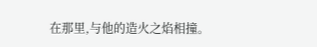在那里,与他的造火之焰相撞。